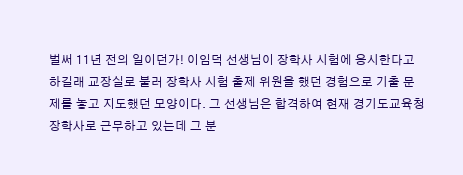벌써 11년 전의 일이던가! 이임덕 선생님이 장학사 시험에 응시한다고 하길래 교장실로 불러 장학사 시험 출제 위원을 했던 경험으로 기출 문제를 놓고 지도했던 모양이다. 그 선생님은 합격하여 현재 경기도교육청 장학사로 근무하고 있는데 그 분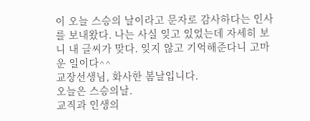이 오늘 스승의 날이라고 문자로 감사하다는 인사를 보내왔다. 나는 사실 잊고 있었는데 자세히 보니 내 글씨가 맞다. 잊지 않고 기억해준다니 고마운 일이다^^
교장선생님, 화사한 봄날입니다.
오늘은 스승의날.
교직과 인생의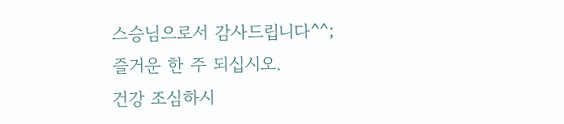스승님으로서 감사드립니다^^;
즐거운 한 주 되십시오.
건강 조심하시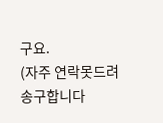구요.
(자주 연락못드려 송구합니다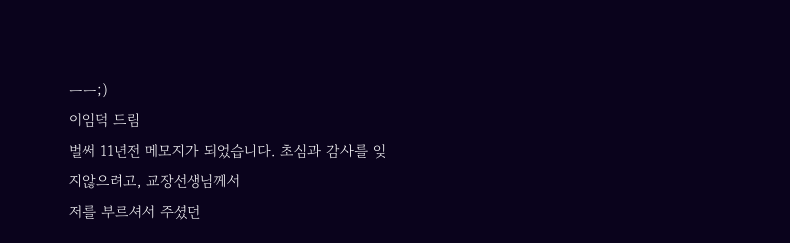ㅡㅡ;)
이임덕 드림
벌써 11년전 메모지가 되었습니다. 초심과 감사를 잊지않으려고, 교장선생님께서
저를 부르셔서 주셨던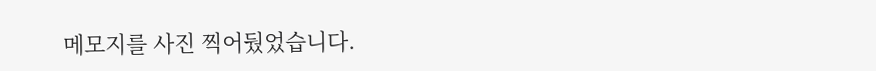메모지를 사진 찍어뒀었습니다.